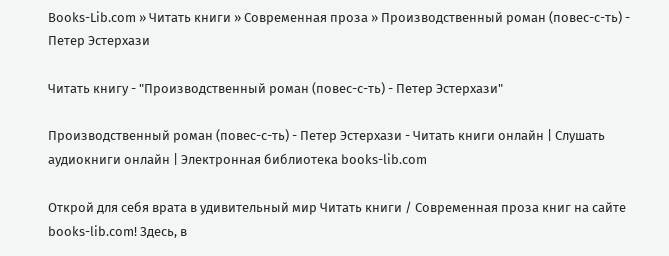Books-Lib.com » Читать книги » Современная проза » Производственный роман (повес-с-ть) - Петер Эстерхази

Читать книгу - "Производственный роман (повес-с-ть) - Петер Эстерхази"

Производственный роман (повес-с-ть) - Петер Эстерхази - Читать книги онлайн | Слушать аудиокниги онлайн | Электронная библиотека books-lib.com

Открой для себя врата в удивительный мир Читать книги / Современная проза книг на сайте books-lib.com! Здесь, в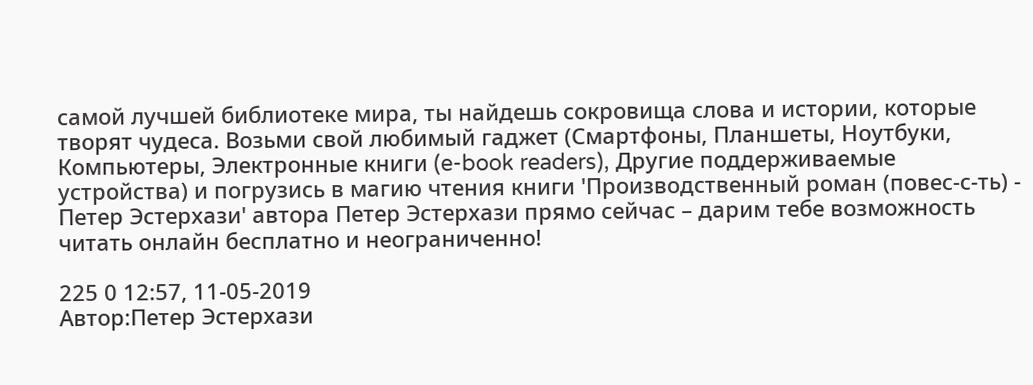самой лучшей библиотеке мира, ты найдешь сокровища слова и истории, которые творят чудеса. Возьми свой любимый гаджет (Смартфоны, Планшеты, Ноутбуки, Компьютеры, Электронные книги (e-book readers), Другие поддерживаемые устройства) и погрузись в магию чтения книги 'Производственный роман (повес-с-ть) - Петер Эстерхази' автора Петер Эстерхази прямо сейчас – дарим тебе возможность читать онлайн бесплатно и неограниченно!

225 0 12:57, 11-05-2019
Автор:Петер Эстерхази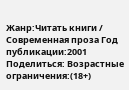Жанр:Читать книги / Современная проза Год публикации:2001 Поделиться: Возрастные ограничения:(18+)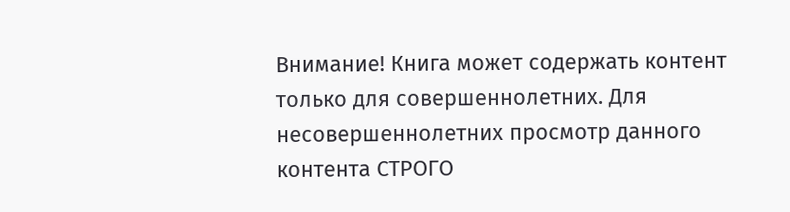Внимание! Книга может содержать контент только для совершеннолетних. Для несовершеннолетних просмотр данного контента СТРОГО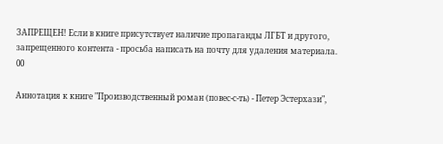ЗАПРЕЩЕН! Если в книге присутствует наличие пропаганды ЛГБТ и другого, запрещенного контента - просьба написать на почту для удаления материала.
00

Аннотация к книге "Производственный роман (повес-с-ть) - Петер Эстерхази",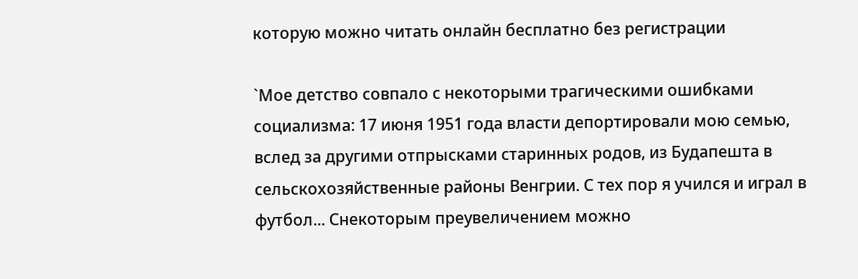которую можно читать онлайн бесплатно без регистрации

`Мое детство совпало с некоторыми трагическими ошибками социализма: 17 июня 1951 года власти депортировали мою семью, вслед за другими отпрысками старинных родов, из Будапешта в сельскохозяйственные районы Венгрии. С тех пор я учился и играл в футбол... Снекоторым преувеличением можно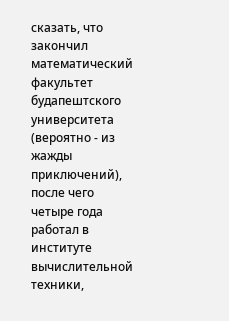сказать, что закончил математический факультет будапештского университета (вероятно - из жажды приключений), после чего четыре года работал в институте вычислительной техники,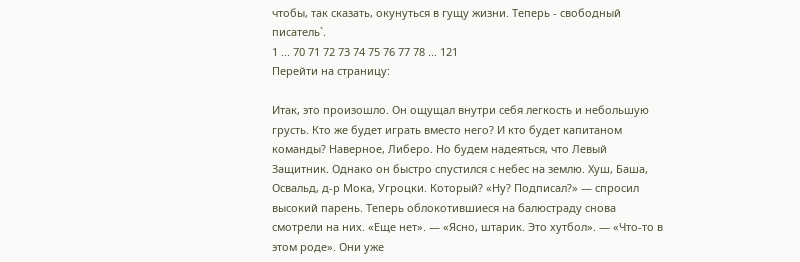чтобы, так сказать, окунуться в гущу жизни. Теперь - свободный писатель`.
1 ... 70 71 72 73 74 75 76 77 78 ... 121
Перейти на страницу:

Итак, это произошло. Он ощущал внутри себя легкость и небольшую грусть. Кто же будет играть вместо него? И кто будет капитаном команды? Наверное, Либеро. Но будем надеяться, что Левый Защитник. Однако он быстро спустился с небес на землю. Хуш, Баша, Освальд, д-р Мока, Угроцки. Который? «Ну? Подписал?» — спросил высокий парень. Теперь облокотившиеся на балюстраду снова смотрели на них. «Еще нет». — «Ясно, штарик. Это хутбол». — «Что-то в этом роде». Они уже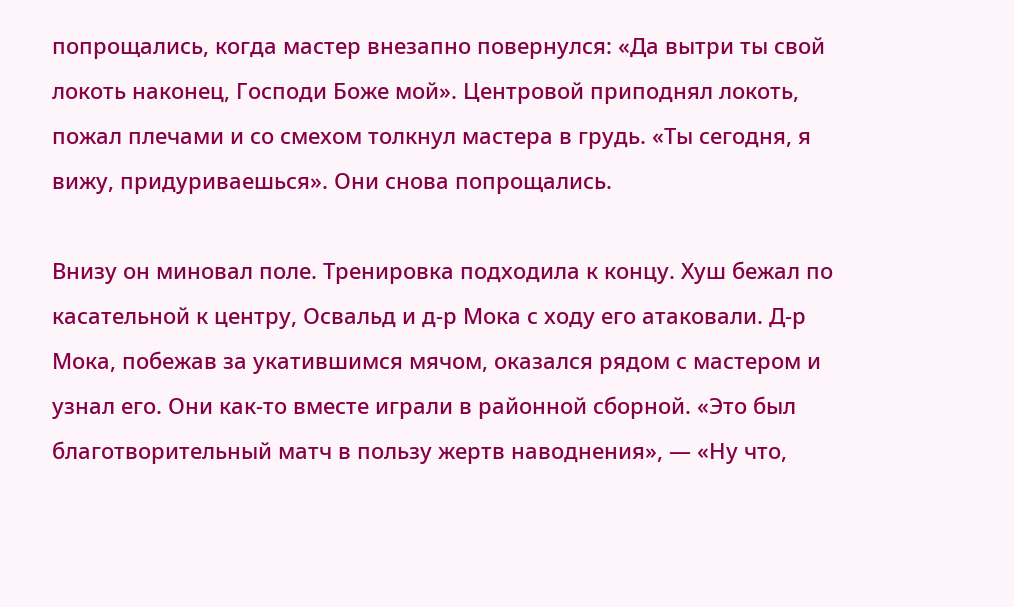попрощались, когда мастер внезапно повернулся: «Да вытри ты свой локоть наконец, Господи Боже мой». Центровой приподнял локоть, пожал плечами и со смехом толкнул мастера в грудь. «Ты сегодня, я вижу, придуриваешься». Они снова попрощались.

Внизу он миновал поле. Тренировка подходила к концу. Хуш бежал по касательной к центру, Освальд и д-р Мока с ходу его атаковали. Д-р Мока, побежав за укатившимся мячом, оказался рядом с мастером и узнал его. Они как-то вместе играли в районной сборной. «Это был благотворительный матч в пользу жертв наводнения», — «Ну что,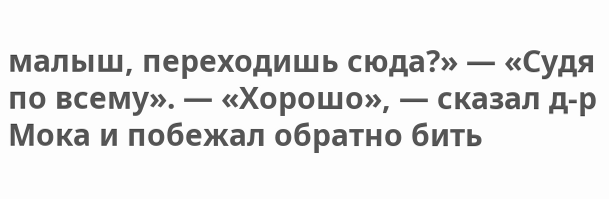малыш, переходишь сюда?» — «Судя по всему». — «Хорошо», — сказал д-р Мока и побежал обратно бить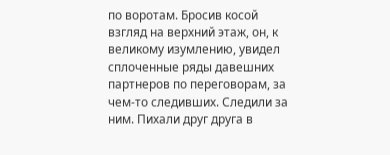по воротам. Бросив косой взгляд на верхний этаж, он, к великому изумлению, увидел сплоченные ряды давешних партнеров по переговорам, за чем-то следивших. Следили за ним. Пихали друг друга в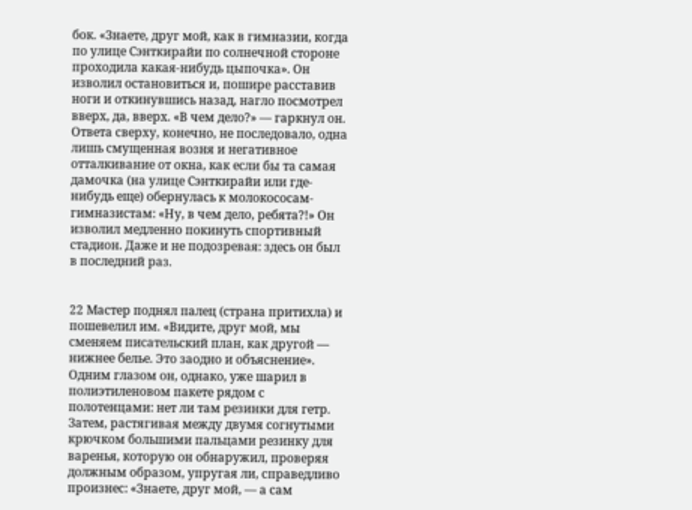бок. «Знаете, друг мой, как в гимназии, когда по улице Сэнткирайи по солнечной стороне проходила какая-нибудь цыпочка». Он изволил остановиться и, пошире расставив ноги и откинувшись назад, нагло посмотрел вверх, да, вверх. «В чем дело?» — гаркнул он. Ответа сверху, конечно, не последовало, одна лишь смущенная возня и негативное отталкивание от окна, как если бы та самая дамочка (на улице Сэнткирайи или где-нибудь еще) обернулась к молокососам-гимназистам: «Ну, в чем дело, ребята?!» Он изволил медленно покинуть спортивный стадион. Даже и не подозревая: здесь он был в последний раз.


22 Мастер поднял палец (страна притихла) и пошевелил им. «Видите, друг мой, мы сменяем писательский план, как другой — нижнее белье. Это заодно и объяснение». Одним глазом он, однако, уже шарил в полиэтиленовом пакете рядом с полотенцами: нет ли там резинки для гетр. Затем, растягивая между двумя согнутыми крючком большими пальцами резинку для варенья, которую он обнаружил, проверяя должным образом, упругая ли, справедливо произнес: «Знаете, друг мой, — а сам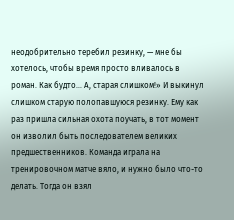неодобрительно теребил резинку, — мне бы хотелось, чтобы время просто вливалось в роман. Как будто… А, старая слишком!» И выкинул слишком старую полопавшуюся резинку. Ему как раз пришла сильная охота поучать, в тот момент он изволил быть последователем великих предшественников. Команда играла на тренировочном матче вяло, и нужно было что-то делать. Тогда он взял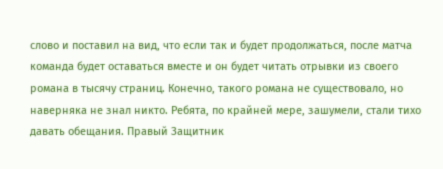слово и поставил на вид, что если так и будет продолжаться, после матча команда будет оставаться вместе и он будет читать отрывки из своего романа в тысячу страниц. Конечно, такого романа не существовало, но наверняка не знал никто. Ребята, по крайней мере, зашумели, стали тихо давать обещания. Правый Защитник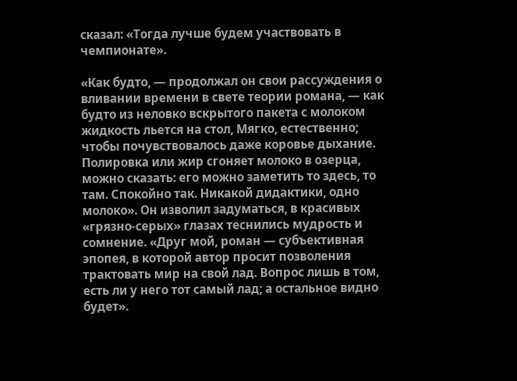сказал: «Тогда лучше будем участвовать в чемпионате».

«Как будто, — продолжал он свои рассуждения о вливании времени в свете теории романа, — как будто из неловко вскрытого пакета с молоком жидкость льется на стол, Мягко, естественно; чтобы почувствовалось даже коровье дыхание. Полировка или жир сгоняет молоко в озерца, можно сказать: его можно заметить то здесь, то там. Спокойно так. Никакой дидактики, одно молоко». Он изволил задуматься, в красивых «грязно-серых» глазах теснились мудрость и сомнение. «Друг мой, роман — субъективная эпопея, в которой автор просит позволения трактовать мир на свой лад. Вопрос лишь в том, есть ли у него тот самый лад; а остальное видно будет».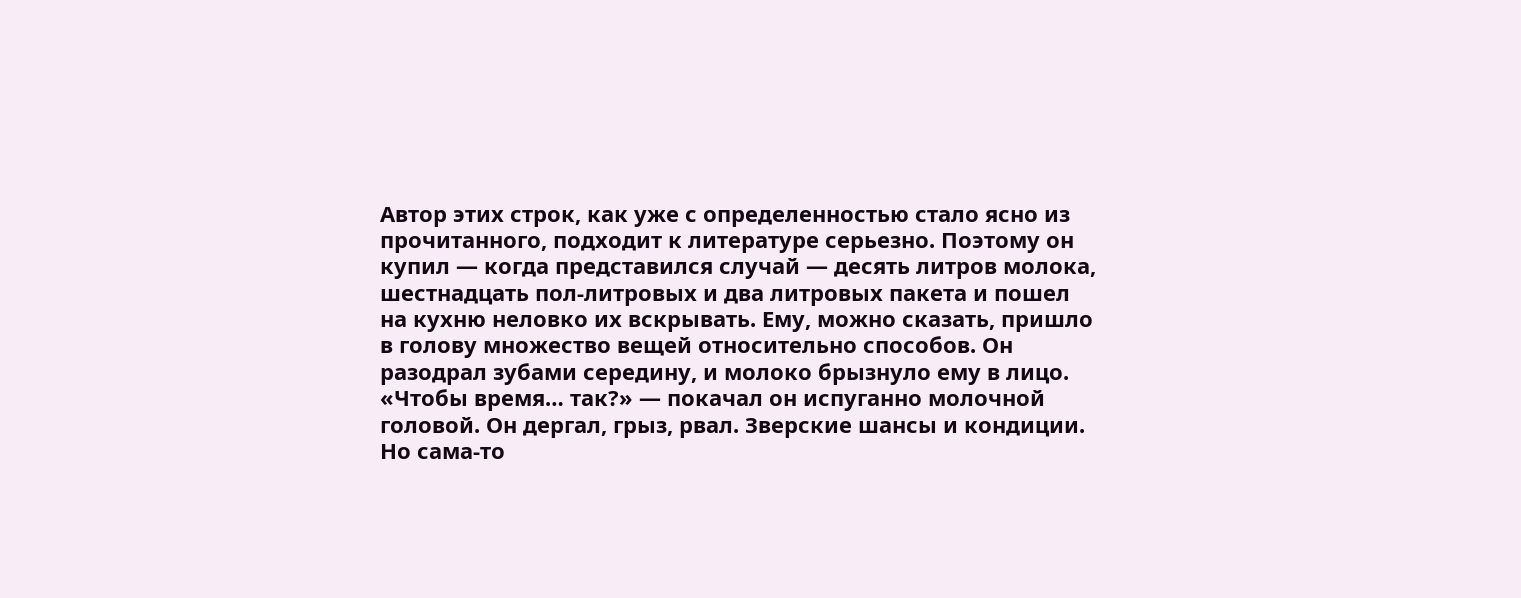Автор этих строк, как уже с определенностью стало ясно из прочитанного, подходит к литературе серьезно. Поэтому он купил — когда представился случай — десять литров молока, шестнадцать пол-литровых и два литровых пакета и пошел на кухню неловко их вскрывать. Ему, можно сказать, пришло в голову множество вещей относительно способов. Он разодрал зубами середину, и молоко брызнуло ему в лицо. «Чтобы время… так?» — покачал он испуганно молочной головой. Он дергал, грыз, рвал. Зверские шансы и кондиции. Но сама-то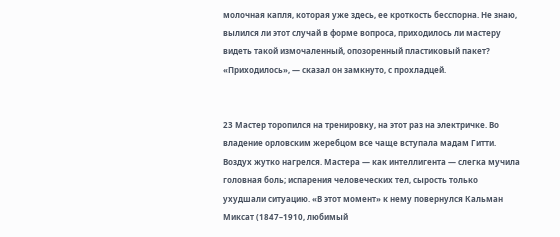молочная капля, которая уже здесь, ее кроткость бесспорна. Не знаю, вылился ли этот случай в форме вопроса, приходилось ли мастеру видеть такой измочаленный, опозоренный пластиковый пакет? «Приходилось», — сказал он замкнуто, с прохладцей.


23 Мастер торопился на тренировку, на этот раз на электричке. Во владение орловским жеребцом все чаще вступала мадам Гитти. Воздух жутко нагрелся. Мастера — как интеллигента — слегка мучила головная боль; испарения человеческих тел, сырость только ухудшали ситуацию. «В этот момент» к нему повернулся Кальман Миксат (1847–1910, любимый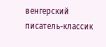венгерский писатель-классик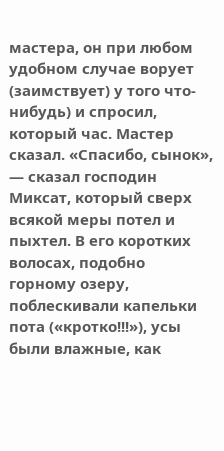мастера, он при любом удобном случае ворует (заимствует) у того что-нибудь) и спросил, который час. Мастер сказал. «Спасибо, сынок», — сказал господин Миксат, который сверх всякой меры потел и пыхтел. В его коротких волосах, подобно горному озеру, поблескивали капельки пота («кротко!!!»), усы были влажные, как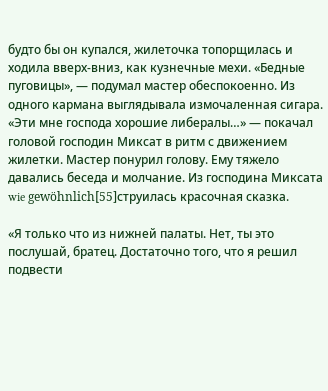будто бы он купался, жилеточка топорщилась и ходила вверх-вниз, как кузнечные мехи. «Бедные пуговицы», — подумал мастер обеспокоенно. Из одного кармана выглядывала измочаленная сигара. «Эти мне господа хорошие либералы…» — покачал головой господин Миксат в ритм с движением жилетки. Мастер понурил голову. Ему тяжело давались беседа и молчание. Из господина Миксата wie gewöhnlich[55]струилась красочная сказка.

«Я только что из нижней палаты. Нет, ты это послушай, братец. Достаточно того, что я решил подвести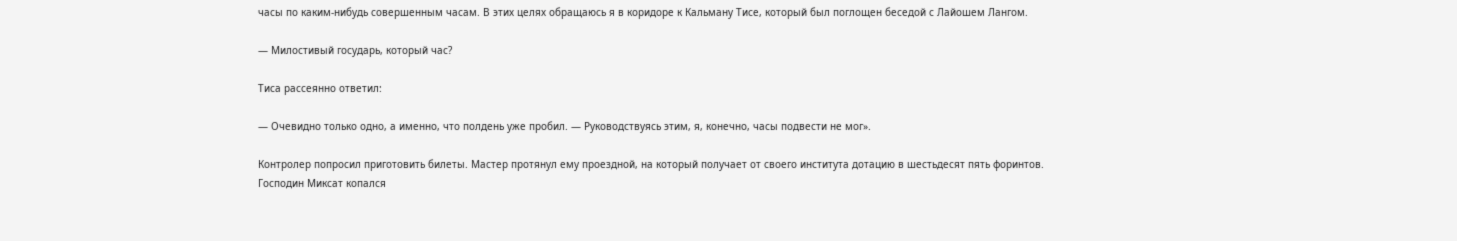часы по каким-нибудь совершенным часам. В этих целях обращаюсь я в коридоре к Кальману Тисе, который был поглощен беседой с Лайошем Лангом.

— Милостивый государь, который час?

Тиса рассеянно ответил:

— Очевидно только одно, а именно, что полдень уже пробил. — Руководствуясь этим, я, конечно, часы подвести не мог».

Контролер попросил приготовить билеты. Мастер протянул ему проездной, на который получает от своего института дотацию в шестьдесят пять форинтов. Господин Миксат копался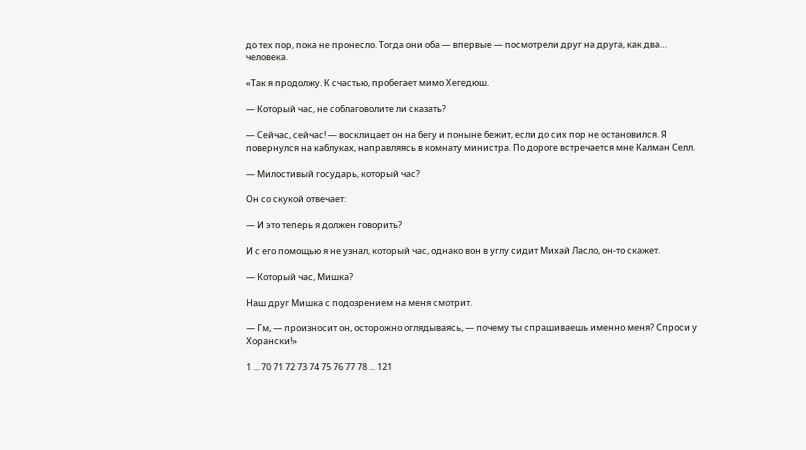до тех пор, пока не пронесло. Тогда они оба — впервые — посмотрели друг на друга, как два… человека.

«Так я продолжу. К счастью, пробегает мимо Хегедюш.

— Который час, не соблаговолите ли сказать?

— Сейчас, сейчас! — восклицает он на бегу и поныне бежит, если до сих пор не остановился. Я повернулся на каблуках, направляясь в комнату министра. По дороге встречается мне Калман Селл.

— Милостивый государь, который час?

Он со скукой отвечает:

— И это теперь я должен говорить?

И с его помощью я не узнал, который час, однако вон в углу сидит Михай Ласло, он-то скажет.

— Который час, Мишка?

Наш друг Мишка с подозрением на меня смотрит.

— Гм, — произносит он, осторожно оглядываясь, — почему ты спрашиваешь именно меня? Спроси у Хорански!»

1 ... 70 71 72 73 74 75 76 77 78 ... 121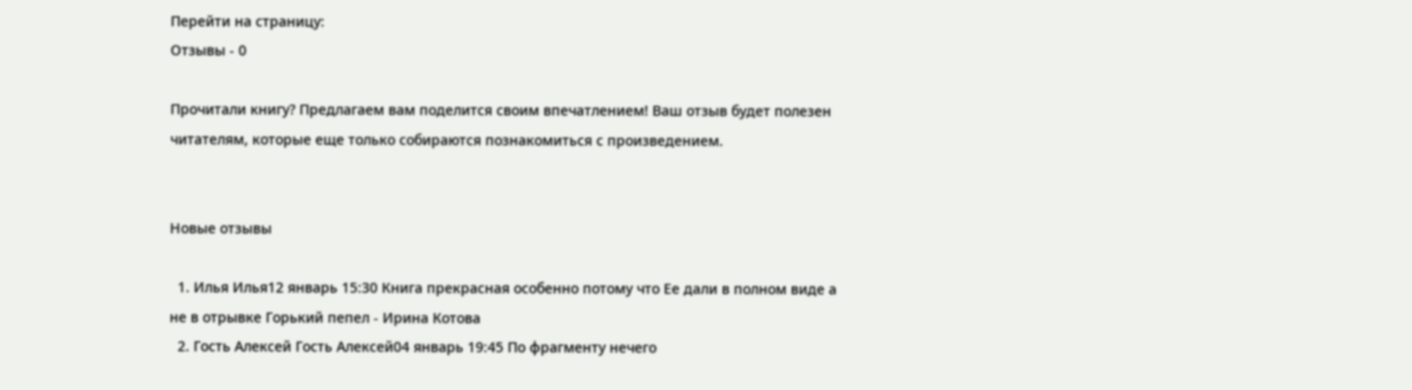Перейти на страницу:
Отзывы - 0

Прочитали книгу? Предлагаем вам поделится своим впечатлением! Ваш отзыв будет полезен читателям, которые еще только собираются познакомиться с произведением.


Новые отзывы

  1. Илья Илья12 январь 15:30 Книга прекрасная особенно потому что Ее дали в полном виде а не в отрывке Горький пепел - Ирина Котова
  2. Гость Алексей Гость Алексей04 январь 19:45 По фрагменту нечего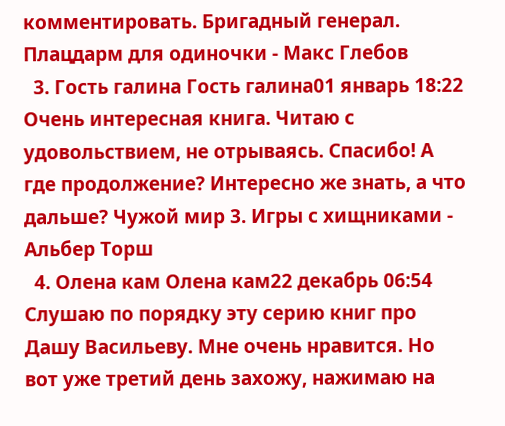комментировать. Бригадный генерал. Плацдарм для одиночки - Макс Глебов
  3. Гость галина Гость галина01 январь 18:22 Очень интересная книга. Читаю с удовольствием, не отрываясь. Спасибо! А где продолжение? Интересно же знать, а что дальше? Чужой мир 3. Игры с хищниками - Альбер Торш
  4. Олена кам Олена кам22 декабрь 06:54 Слушаю по порядку эту серию книг про Дашу Васильеву. Мне очень нравится. Но вот уже третий день захожу, нажимаю на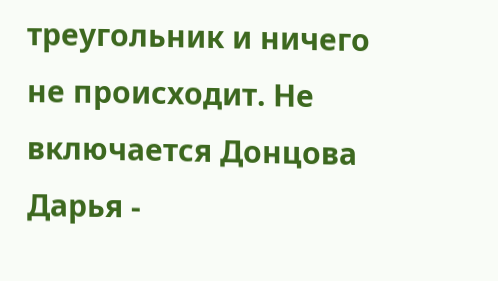треугольник и ничего не происходит. Не включается Донцова Дарья -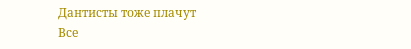Дантисты тоже плачут
Все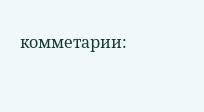комметарии: